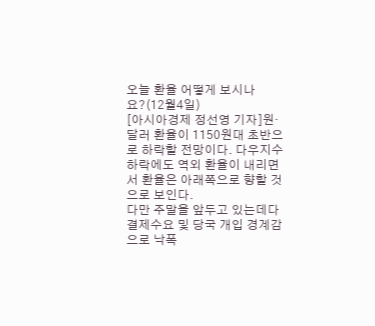오늘 환율 어떻게 보시나요?(12월4일)
[아시아경제 정선영 기자]원·달러 환율이 1150원대 초반으로 하락할 전망이다. 다우지수 하락에도 역외 환율이 내리면서 환율은 아래쪽으로 향할 것으로 보인다.
다만 주말을 앞두고 있는데다 결제수요 및 당국 개입 경계감으로 낙폭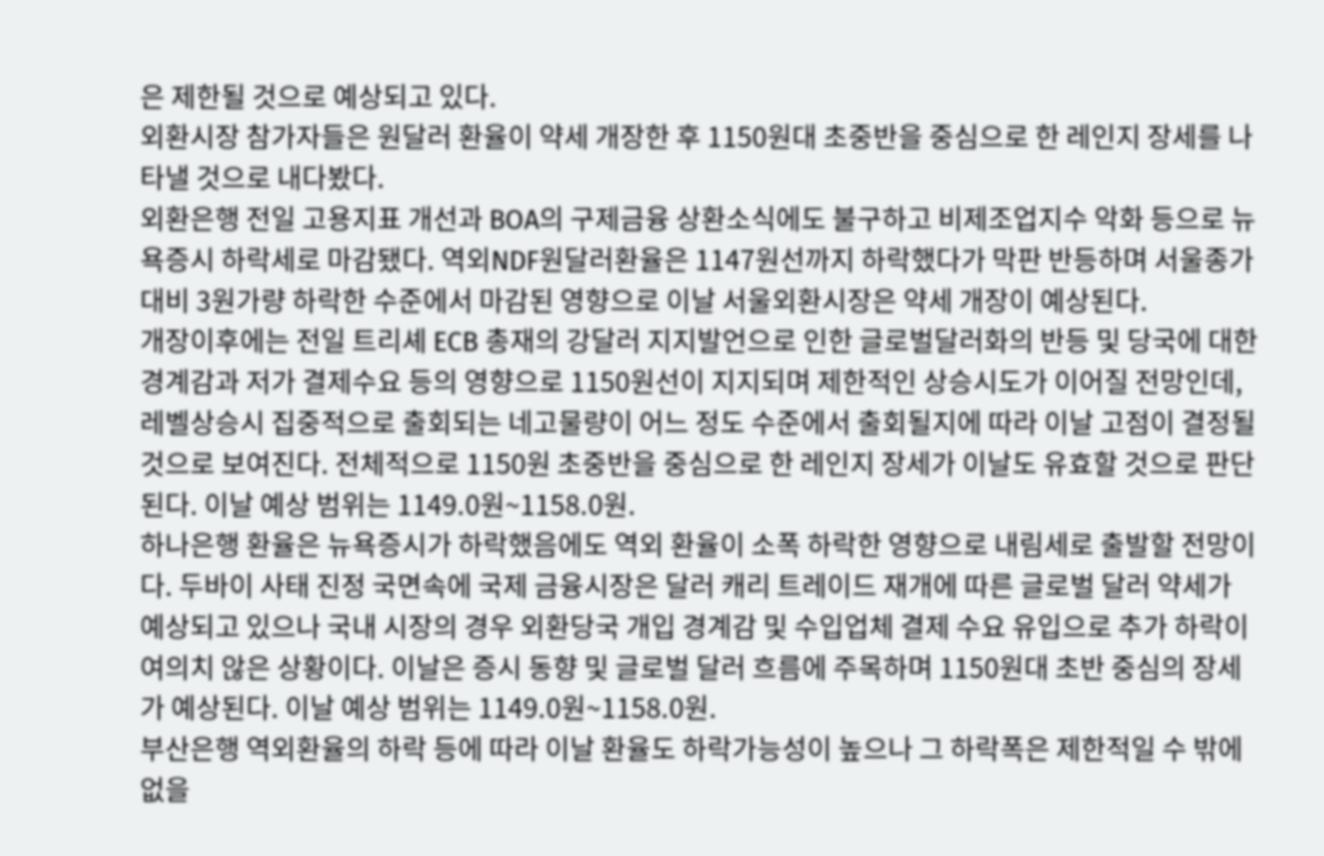은 제한될 것으로 예상되고 있다.
외환시장 참가자들은 원달러 환율이 약세 개장한 후 1150원대 초중반을 중심으로 한 레인지 장세를 나타낼 것으로 내다봤다.
외환은행 전일 고용지표 개선과 BOA의 구제금융 상환소식에도 불구하고 비제조업지수 악화 등으로 뉴욕증시 하락세로 마감됐다. 역외NDF원달러환율은 1147원선까지 하락했다가 막판 반등하며 서울종가대비 3원가량 하락한 수준에서 마감된 영향으로 이날 서울외환시장은 약세 개장이 예상된다.
개장이후에는 전일 트리셰 ECB 총재의 강달러 지지발언으로 인한 글로벌달러화의 반등 및 당국에 대한 경계감과 저가 결제수요 등의 영향으로 1150원선이 지지되며 제한적인 상승시도가 이어질 전망인데, 레벨상승시 집중적으로 출회되는 네고물량이 어느 정도 수준에서 출회될지에 따라 이날 고점이 결정될 것으로 보여진다. 전체적으로 1150원 초중반을 중심으로 한 레인지 장세가 이날도 유효할 것으로 판단된다. 이날 예상 범위는 1149.0원~1158.0원.
하나은행 환율은 뉴욕증시가 하락했음에도 역외 환율이 소폭 하락한 영향으로 내림세로 출발할 전망이다. 두바이 사태 진정 국면속에 국제 금융시장은 달러 캐리 트레이드 재개에 따른 글로벌 달러 약세가 예상되고 있으나 국내 시장의 경우 외환당국 개입 경계감 및 수입업체 결제 수요 유입으로 추가 하락이 여의치 않은 상황이다. 이날은 증시 동향 및 글로벌 달러 흐름에 주목하며 1150원대 초반 중심의 장세가 예상된다. 이날 예상 범위는 1149.0원~1158.0원.
부산은행 역외환율의 하락 등에 따라 이날 환율도 하락가능성이 높으나 그 하락폭은 제한적일 수 밖에 없을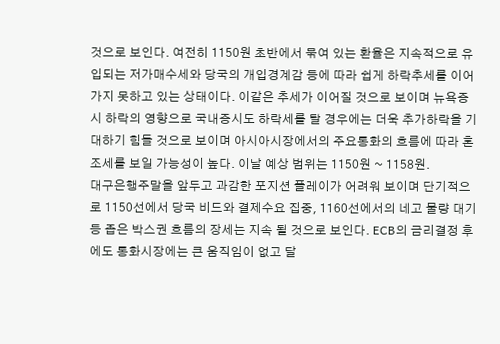것으로 보인다. 여전히 1150원 초반에서 묶여 있는 환율은 지속적으로 유입되는 저가매수세와 당국의 개입경계감 등에 따라 쉽게 하락추세를 이어가지 못하고 있는 상태이다. 이같은 추세가 이어질 것으로 보이며 뉴욕증시 하락의 영향으로 국내증시도 하락세를 탈 경우에는 더욱 추가하락을 기대하기 힘들 것으로 보이며 아시아시장에서의 주요통화의 흐름에 따라 혼조세를 보일 가능성이 높다. 이날 예상 범위는 1150원 ~ 1158원.
대구은행주말을 앞두고 과감한 포지션 플레이가 어려워 보이며 단기적으로 1150선에서 당국 비드와 결제수요 집중, 1160선에서의 네고 물량 대기 등 좁은 박스권 흐름의 장세는 지속 될 것으로 보인다. ECB의 금리결정 후에도 통화시장에는 큰 움직임이 없고 달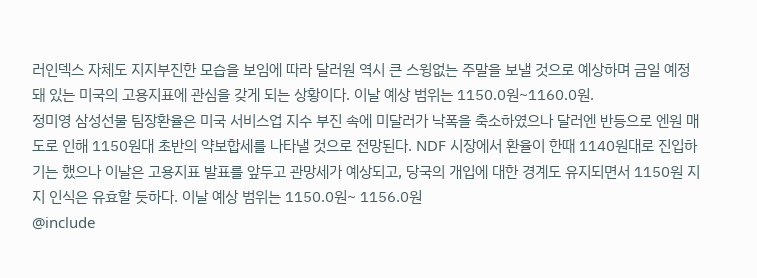러인덱스 자체도 지지부진한 모습을 보임에 따라 달러원 역시 큰 스윙없는 주말을 보낼 것으로 예상하며 금일 예정돼 있는 미국의 고용지표에 관심을 갖게 되는 상황이다. 이날 예상 범위는 1150.0원~1160.0원.
정미영 삼성선물 팀장환율은 미국 서비스업 지수 부진 속에 미달러가 낙폭을 축소하였으나 달러엔 반등으로 엔원 매도로 인해 1150원대 초반의 약보합세를 나타낼 것으로 전망된다. NDF 시장에서 환율이 한때 1140원대로 진입하기는 했으나 이날은 고용지표 발표를 앞두고 관망세가 예상되고, 당국의 개입에 대한 경계도 유지되면서 1150원 지지 인식은 유효할 듯하다. 이날 예상 범위는 1150.0원~ 1156.0원
@include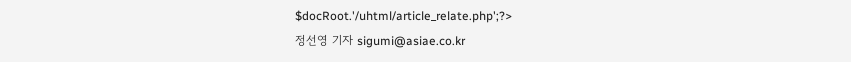$docRoot.'/uhtml/article_relate.php';?>
정선영 기자 sigumi@asiae.co.kr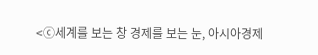<ⓒ세계를 보는 창 경제를 보는 눈, 아시아경제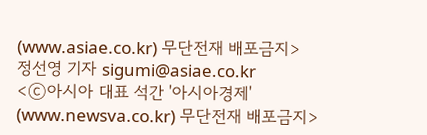(www.asiae.co.kr) 무단전재 배포금지>
정선영 기자 sigumi@asiae.co.kr
<ⓒ아시아 대표 석간 '아시아경제' (www.newsva.co.kr) 무단전재 배포금지>